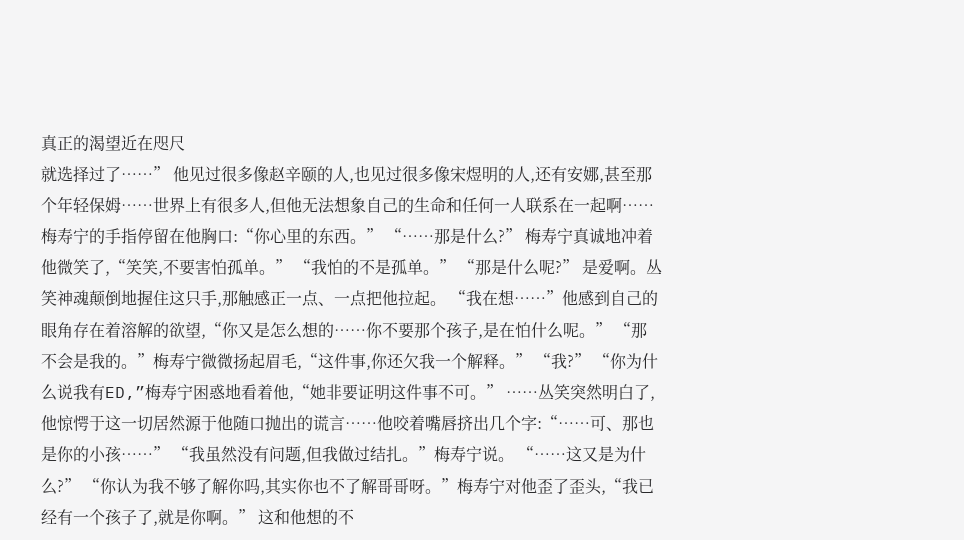真正的渴望近在咫尺
就选择过了……” 他见过很多像赵辛颐的人,也见过很多像宋煜明的人,还有安娜,甚至那个年轻保姆……世界上有很多人,但他无法想象自己的生命和任何一人联系在一起啊…… 梅寿宁的手指停留在他胸口:“你心里的东西。” “……那是什么?” 梅寿宁真诚地冲着他微笑了,“笑笑,不要害怕孤单。” “我怕的不是孤单。” “那是什么呢?” 是爱啊。丛笑神魂颠倒地握住这只手,那触感正一点、一点把他拉起。 “我在想……”他感到自己的眼角存在着溶解的欲望,“你又是怎么想的……你不要那个孩子,是在怕什么呢。” “那不会是我的。”梅寿宁微微扬起眉毛,“这件事,你还欠我一个解释。” “我?” “你为什么说我有ED,”梅寿宁困惑地看着他,“她非要证明这件事不可。” ……丛笑突然明白了,他惊愕于这一切居然源于他随口抛出的谎言……他咬着嘴唇挤出几个字:“……可、那也是你的小孩……” “我虽然没有问题,但我做过结扎。”梅寿宁说。 “……这又是为什么?” “你认为我不够了解你吗,其实你也不了解哥哥呀。”梅寿宁对他歪了歪头,“我已经有一个孩子了,就是你啊。” 这和他想的不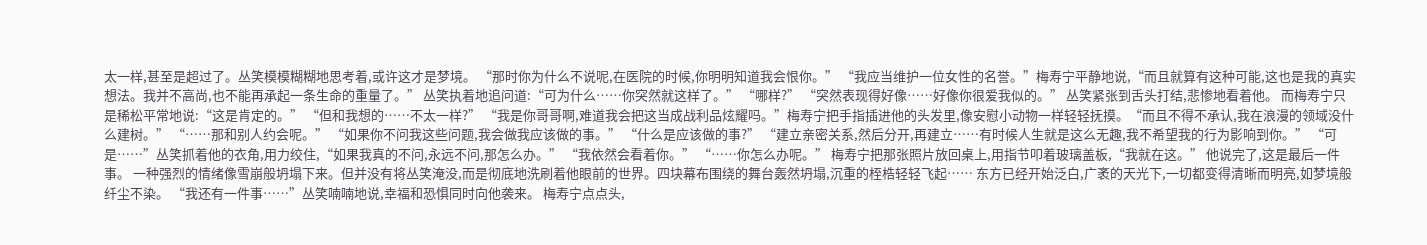太一样,甚至是超过了。丛笑模模糊糊地思考着,或许这才是梦境。 “那时你为什么不说呢,在医院的时候,你明明知道我会恨你。” “我应当维护一位女性的名誉。”梅寿宁平静地说,“而且就算有这种可能,这也是我的真实想法。我并不高尚,也不能再承起一条生命的重量了。” 丛笑执着地追问道:“可为什么……你突然就这样了。” “哪样?” “突然表现得好像……好像你很爱我似的。” 丛笑紧张到舌头打结,悲惨地看着他。 而梅寿宁只是稀松平常地说:“这是肯定的。” “但和我想的……不太一样?” “我是你哥哥啊,难道我会把这当成战利品炫耀吗。”梅寿宁把手指插进他的头发里,像安慰小动物一样轻轻抚摸。“而且不得不承认,我在浪漫的领域没什么建树。” “……那和别人约会呢。” “如果你不问我这些问题,我会做我应该做的事。” “什么是应该做的事?” “建立亲密关系,然后分开,再建立……有时候人生就是这么无趣,我不希望我的行为影响到你。” “可是……”丛笑抓着他的衣角,用力绞住,“如果我真的不问,永远不问,那怎么办。” “我依然会看着你。” “……你怎么办呢。” 梅寿宁把那张照片放回桌上,用指节叩着玻璃盖板,“我就在这。” 他说完了,这是最后一件事。 一种强烈的情绪像雪崩般坍塌下来。但并没有将丛笑淹没,而是彻底地洗刷着他眼前的世界。四块幕布围绕的舞台轰然坍塌,沉重的桎梏轻轻飞起…… 东方已经开始泛白,广袤的天光下,一切都变得清晰而明亮,如梦境般纤尘不染。 “我还有一件事……”丛笑喃喃地说,幸福和恐惧同时向他袭来。 梅寿宁点点头,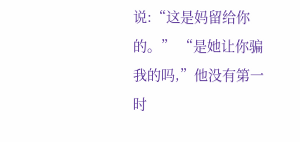说:“这是妈留给你的。” “是她让你骗我的吗,”他没有第一时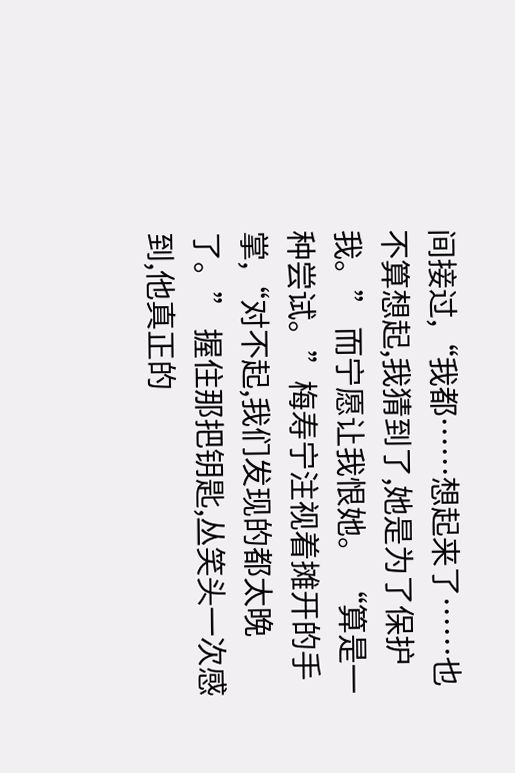间接过,“我都……想起来了……也不算想起,我猜到了,她是为了保护我。” 而宁愿让我恨她。 “算是一种尝试。”梅寿宁注视着摊开的手掌,“对不起,我们发现的都太晚了。” 握住那把钥匙,丛笑头一次感到,他真正的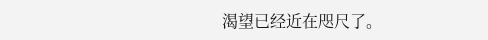渴望已经近在咫尺了。